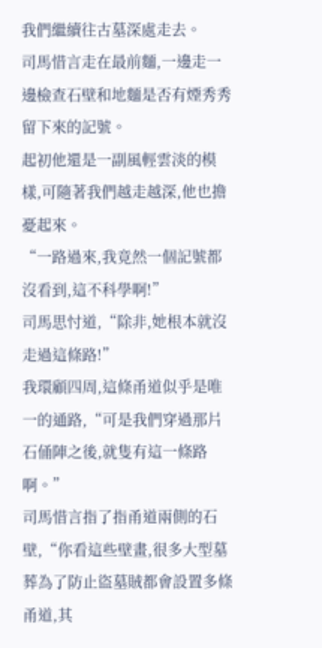我們繼續往古墓深處走去。
司馬惜言走在最前麵,一邊走一邊檢查石壁和地麵是否有煙秀秀留下來的記號。
起初他還是一副風輕雲淡的模樣,可隨著我們越走越深,他也擔憂起來。
“一路過來,我竟然一個記號都沒看到,這不科學啊!”
司馬思忖道,“除非,她根本就沒走過這條路!”
我環顧四周,這條甬道似乎是唯一的通路,“可是我們穿過那片石俑陣之後,就隻有這一條路啊。”
司馬惜言指了指甬道兩側的石壁,“你看這些壁畫,很多大型墓葬為了防止盜墓賊都會設置多條甬道,其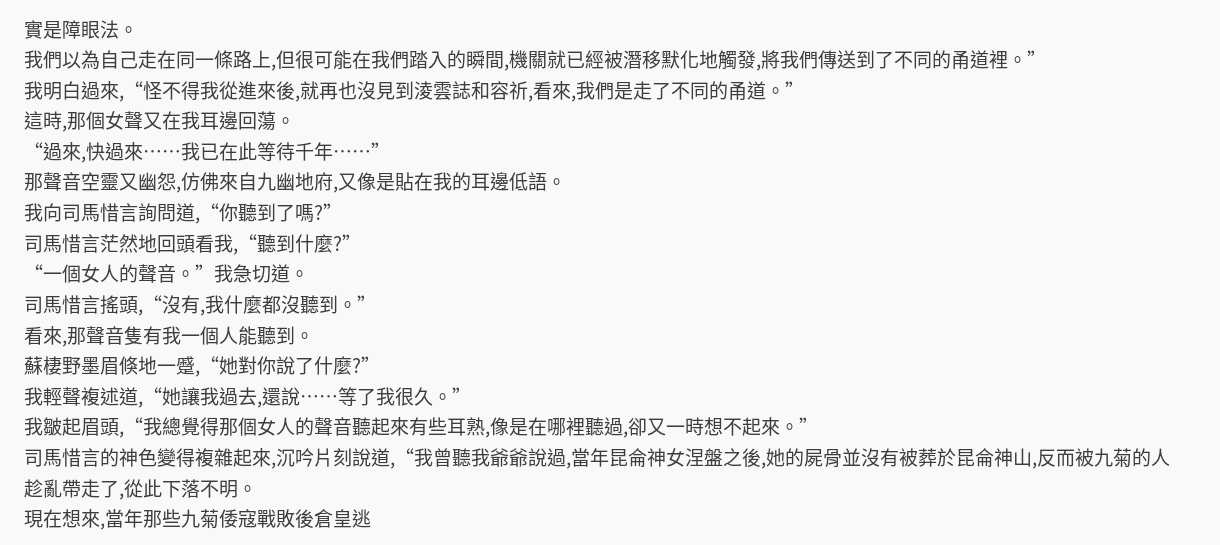實是障眼法。
我們以為自己走在同一條路上,但很可能在我們踏入的瞬間,機關就已經被潛移默化地觸發,將我們傳送到了不同的甬道裡。”
我明白過來,“怪不得我從進來後,就再也沒見到淩雲誌和容祈,看來,我們是走了不同的甬道。”
這時,那個女聲又在我耳邊回蕩。
“過來,快過來……我已在此等待千年……”
那聲音空靈又幽怨,仿佛來自九幽地府,又像是貼在我的耳邊低語。
我向司馬惜言詢問道,“你聽到了嗎?”
司馬惜言茫然地回頭看我,“聽到什麼?”
“一個女人的聲音。”我急切道。
司馬惜言搖頭,“沒有,我什麼都沒聽到。”
看來,那聲音隻有我一個人能聽到。
蘇棲野墨眉倏地一蹙,“她對你說了什麼?”
我輕聲複述道,“她讓我過去,還說……等了我很久。”
我皺起眉頭,“我總覺得那個女人的聲音聽起來有些耳熟,像是在哪裡聽過,卻又一時想不起來。”
司馬惜言的神色變得複雜起來,沉吟片刻說道,“我曾聽我爺爺說過,當年昆侖神女涅盤之後,她的屍骨並沒有被葬於昆侖神山,反而被九菊的人趁亂帶走了,從此下落不明。
現在想來,當年那些九菊倭寇戰敗後倉皇逃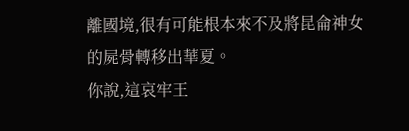離國境,很有可能根本來不及將昆侖神女的屍骨轉移出華夏。
你說,這哀牢王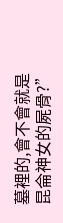墓裡的,會不會就是昆侖神女的屍骨?”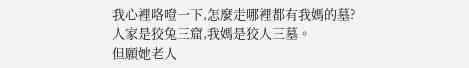我心裡咯噔一下,怎麼走哪裡都有我媽的墓?
人家是狡兔三窟,我媽是狡人三墓。
但願她老人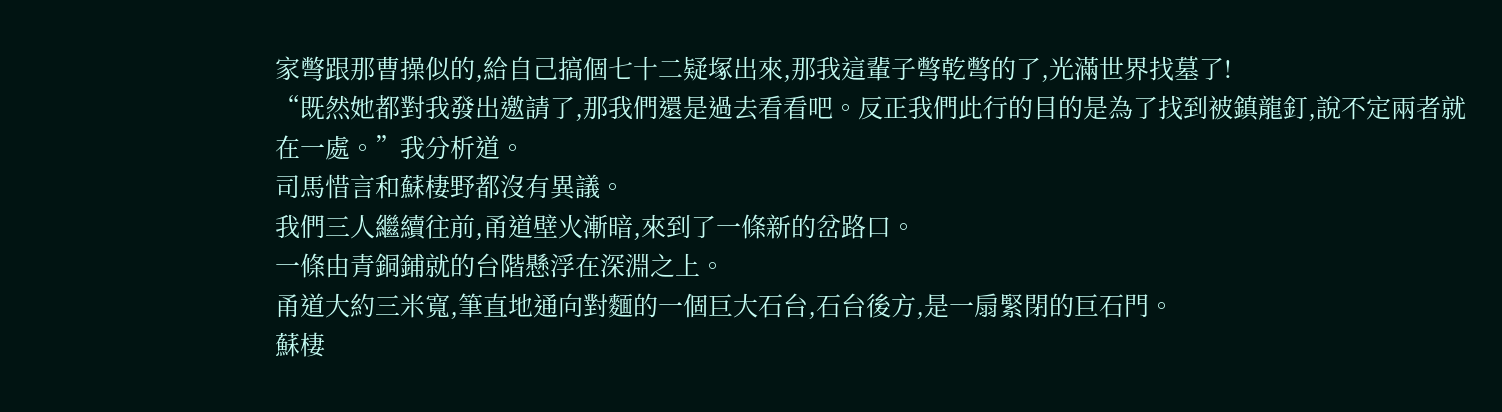家彆跟那曹操似的,給自己搞個七十二疑塚出來,那我這輩子彆乾彆的了,光滿世界找墓了!
“既然她都對我發出邀請了,那我們還是過去看看吧。反正我們此行的目的是為了找到被鎮龍釘,說不定兩者就在一處。”我分析道。
司馬惜言和蘇棲野都沒有異議。
我們三人繼續往前,甬道壁火漸暗,來到了一條新的岔路口。
一條由青銅鋪就的台階懸浮在深淵之上。
甬道大約三米寬,筆直地通向對麵的一個巨大石台,石台後方,是一扇緊閉的巨石門。
蘇棲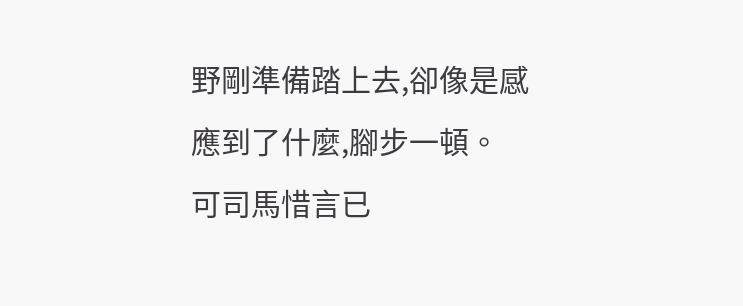野剛準備踏上去,卻像是感應到了什麼,腳步一頓。
可司馬惜言已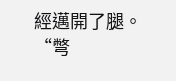經邁開了腿。
“彆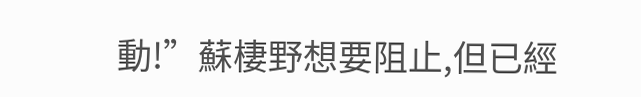動!”蘇棲野想要阻止,但已經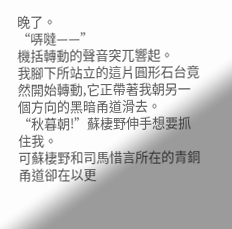晚了。
“哢噠——”
機括轉動的聲音突兀響起。
我腳下所站立的這片圓形石台竟然開始轉動,它正帶著我朝另一個方向的黑暗甬道滑去。
“秋暮朝!”蘇棲野伸手想要抓住我。
可蘇棲野和司馬惜言所在的青銅甬道卻在以更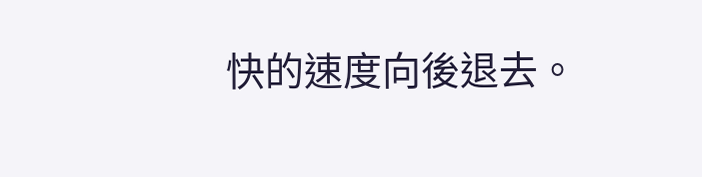快的速度向後退去。